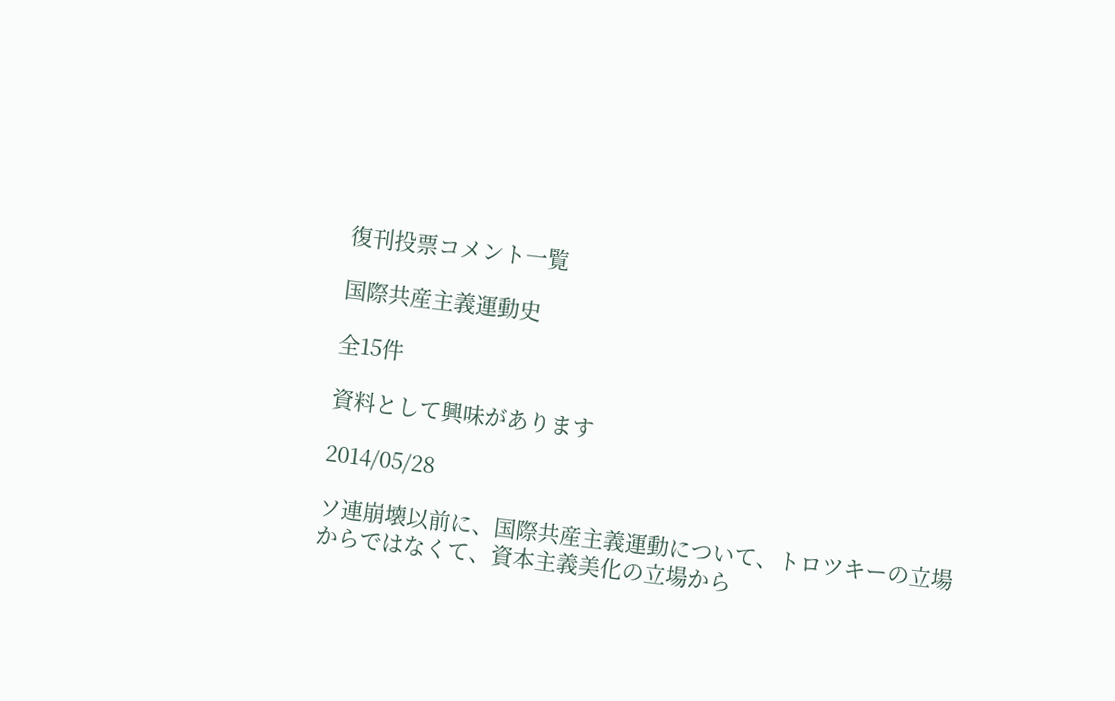復刊投票コメント一覧

国際共産主義運動史

全15件

資料として興味があります

2014/05/28

ソ連崩壊以前に、国際共産主義運動について、トロツキーの立場からではなくて、資本主義美化の立場から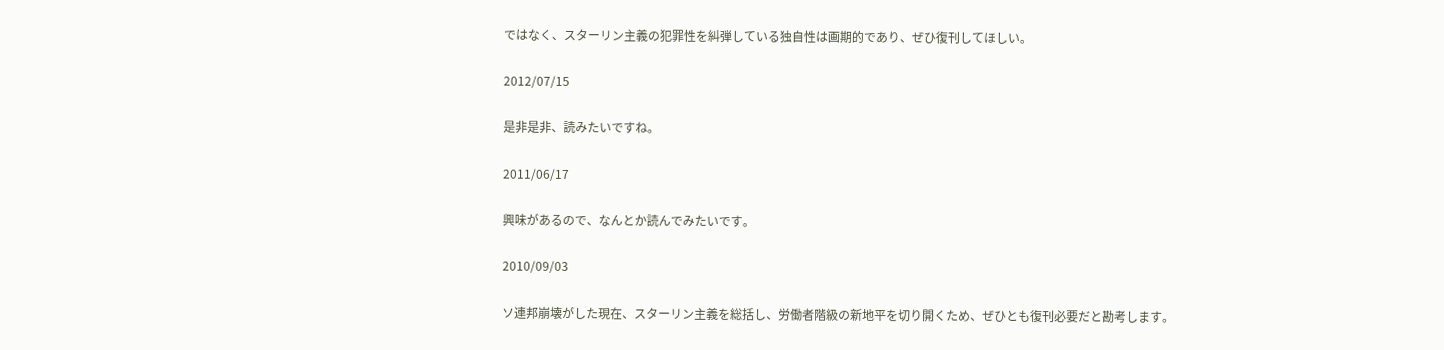ではなく、スターリン主義の犯罪性を糾弾している独自性は画期的であり、ぜひ復刊してほしい。

2012/07/15

是非是非、読みたいですね。

2011/06/17

興味があるので、なんとか読んでみたいです。

2010/09/03

ソ連邦崩壊がした現在、スターリン主義を総括し、労働者階級の新地平を切り開くため、ぜひとも復刊必要だと勘考します。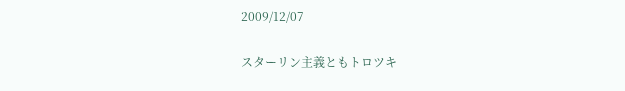2009/12/07

スターリン主義ともトロツキ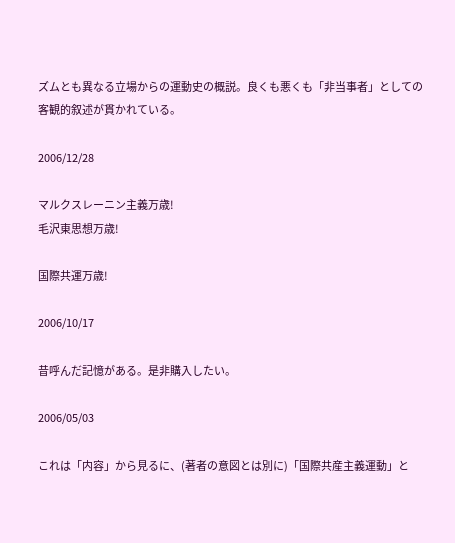ズムとも異なる立場からの運動史の概説。良くも悪くも「非当事者」としての客観的叙述が貫かれている。

2006/12/28

マルクスレーニン主義万歳!
毛沢東思想万歳!

国際共運万歳!

2006/10/17

昔呼んだ記憶がある。是非購入したい。

2006/05/03

これは「内容」から見るに、(著者の意図とは別に)「国際共産主義運動」と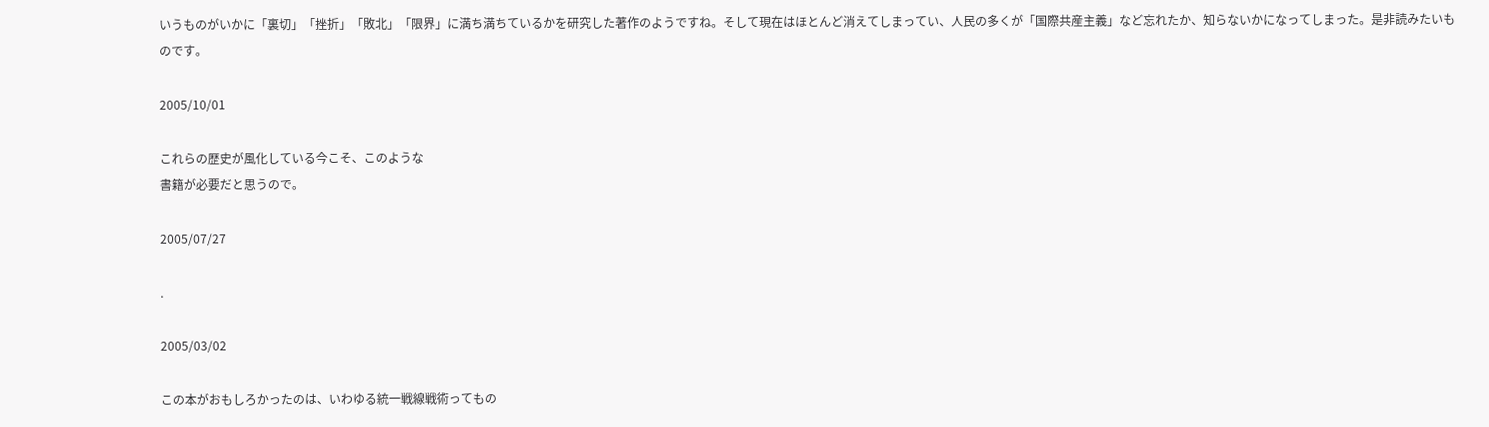いうものがいかに「裏切」「挫折」「敗北」「限界」に満ち満ちているかを研究した著作のようですね。そして現在はほとんど消えてしまってい、人民の多くが「国際共産主義」など忘れたか、知らないかになってしまった。是非読みたいものです。

2005/10/01

これらの歴史が風化している今こそ、このような
書籍が必要だと思うので。

2005/07/27

.

2005/03/02

この本がおもしろかったのは、いわゆる統一戦線戦術ってもの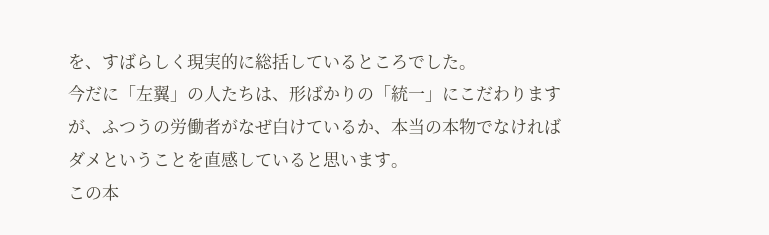を、すばらしく現実的に総括しているところでした。
今だに「左翼」の人たちは、形ばかりの「統一」にこだわります
が、ふつうの労働者がなぜ白けているか、本当の本物でなければ
ダメということを直感していると思います。
この本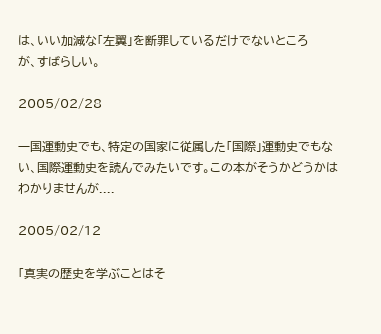は、いい加減な「左翼」を断罪しているだけでないところ
が、すばらしい。

2005/02/28

一国運動史でも、特定の国家に従属した「国際」運動史でもない、国際運動史を読んでみたいです。この本がそうかどうかはわかりませんが....

2005/02/12

「真実の歴史を学ぶことはそ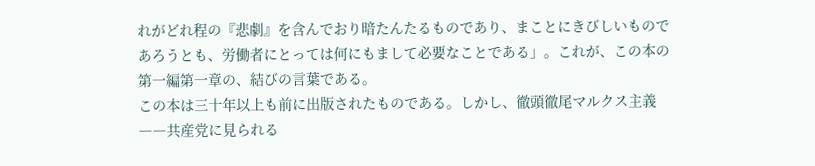れがどれ程の『悲劇』を含んでおり暗たんたるものであり、まことにきびしいものであろうとも、労働者にとっては何にもまして必要なことである」。これが、この本の第一編第一章の、結びの言葉である。
この本は三十年以上も前に出版されたものである。しかし、徹頭徹尾マルクス主義――共産党に見られる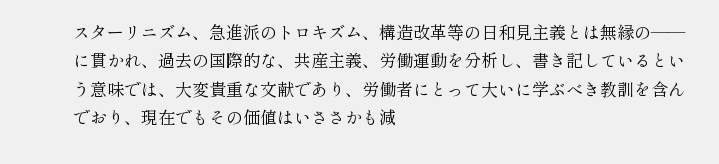スターリニズム、急進派のトロキズム、構造改革等の日和見主義とは無縁の――に貫かれ、過去の国際的な、共産主義、労働運動を分析し、書き記しているという意味では、大変貴重な文献であり、労働者にとって大いに学ぶべき教訓を含んでおり、現在でもその価値はいささかも減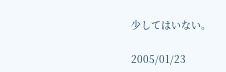少してはいない。

2005/01/23